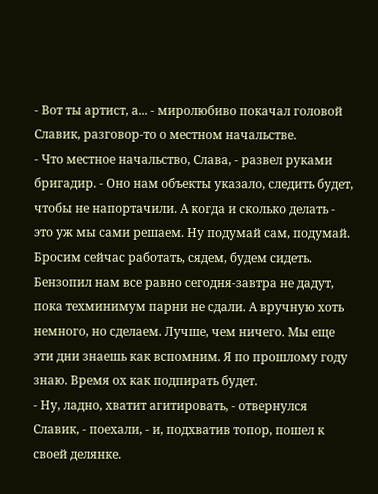- Вот ты артист, а... - миролюбиво покачал головой Славик, разговор-то о местном начальстве.
- Что местное начальство, Слава, - развел руками бригадир. - Оно нам объекты указало, следить будет, чтобы не напортачили. А когда и сколько делать - это уж мы сами решаем. Ну подумай сам, подумай. Бросим сейчас работать, сядем, будем сидеть. Бензопил нам все равно сегодня-завтра не дадут, пока техминимум парни не сдали. А вручную хоть немного, но сделаем. Лучше, чем ничего. Мы еще эти дни знаешь как вспомним. Я по прошлому году знаю. Время ох как подпирать будет.
- Ну, ладно, хватит агитировать, - отвернулся Славик, - поехали, - и, подхватив топор, пошел к своей делянке.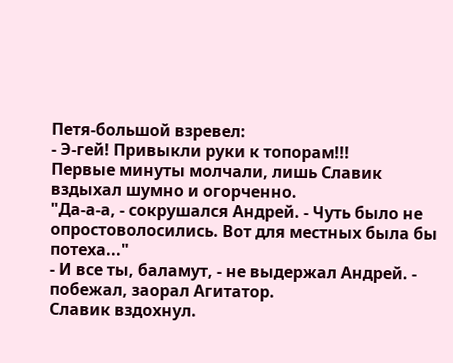Петя-большой взревел:
- Э-гей! Привыкли руки к топорам!!!
Первые минуты молчали, лишь Славик вздыхал шумно и огорченно.
"Да-а-а, - сокрушался Андрей. - Чуть было не опростоволосились. Вот для местных была бы потеха..."
- И все ты, баламут, - не выдержал Андрей. - побежал, заорал Агитатор.
Славик вздохнул.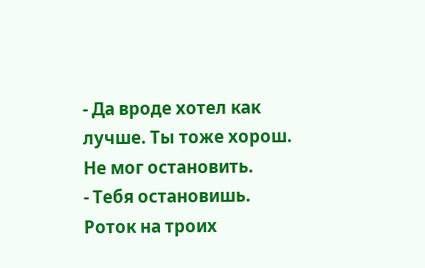- Да вроде хотел как лучше. Ты тоже хорош. Не мог остановить.
- Тебя остановишь. Роток на троих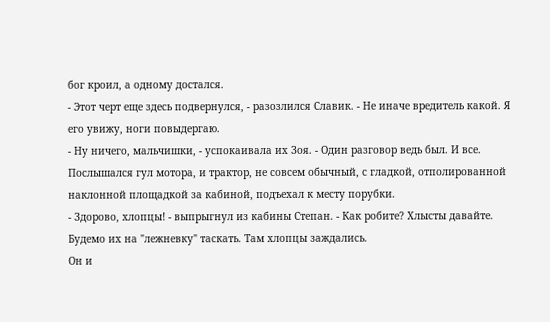бог кроил, а одному достался.
- Этот черт еще здесь подвернулся, - разозлился Славик. - Не иначе вредитель какой. Я его увижу, ноги повыдергаю.
- Ну ничего, мальчишки, - успокаивала их Зоя. - Один разговор ведь был. И все.
Послышался гул мотора, и трактор, не совсем обычный, с гладкой, отполированной наклонной площадкой за кабиной, подъехал к месту порубки.
- Здорово, хлопцы! - выпрыгнул из кабины Степан. - Как робите? Хлысты давайте. Будемо их на "лежневку" таскать. Там хлопцы заждались.
Он и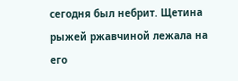сегодня был небрит. Щетина рыжей ржавчиной лежала на его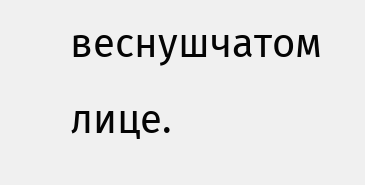веснушчатом лице.